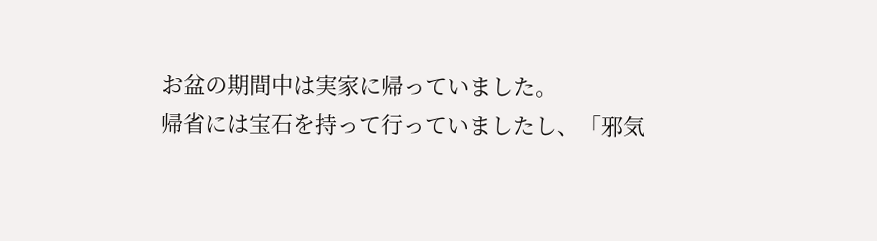お盆の期間中は実家に帰っていました。
帰省には宝石を持って行っていましたし、「邪気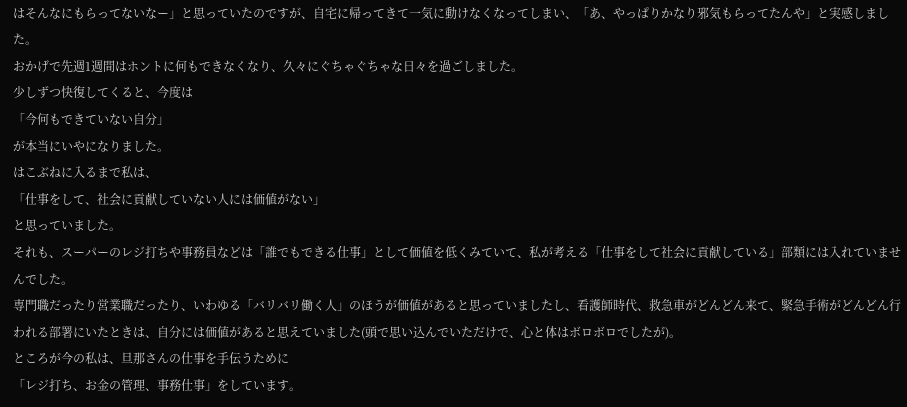はそんなにもらってないなー」と思っていたのですが、自宅に帰ってきて一気に動けなくなってしまい、「あ、やっぱりかなり邪気もらってたんや」と実感しました。
おかげで先週1週間はホントに何もできなくなり、久々にぐちゃぐちゃな日々を過ごしました。
少しずつ快復してくると、今度は
「今何もできていない自分」
が本当にいやになりました。
はこぶねに入るまで私は、
「仕事をして、社会に貢献していない人には価値がない」
と思っていました。
それも、スーパーのレジ打ちや事務員などは「誰でもできる仕事」として価値を低くみていて、私が考える「仕事をして社会に貢献している」部類には入れていませんでした。
専門職だったり営業職だったり、いわゆる「バリバリ働く人」のほうが価値があると思っていましたし、看護師時代、救急車がどんどん来て、緊急手術がどんどん行われる部署にいたときは、自分には価値があると思えていました(頭で思い込んでいただけで、心と体はボロボロでしたが)。
ところが今の私は、旦那さんの仕事を手伝うために
「レジ打ち、お金の管理、事務仕事」をしています。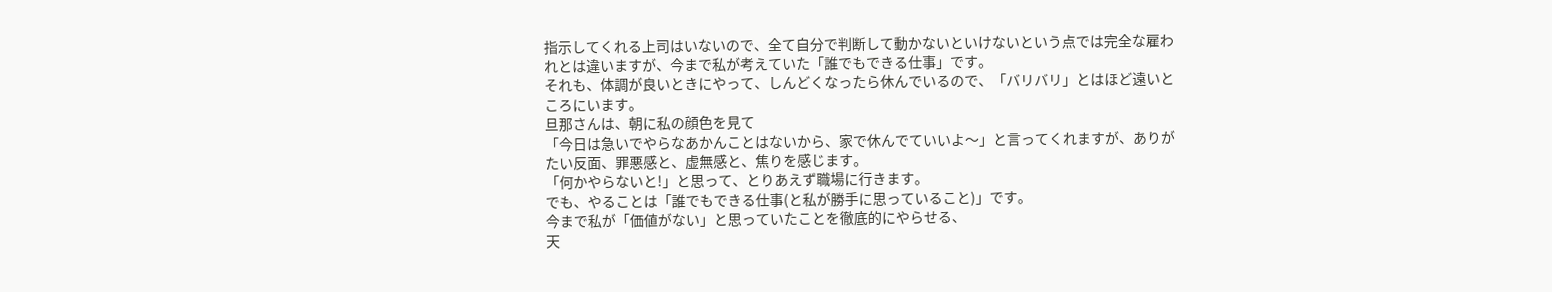指示してくれる上司はいないので、全て自分で判断して動かないといけないという点では完全な雇われとは違いますが、今まで私が考えていた「誰でもできる仕事」です。
それも、体調が良いときにやって、しんどくなったら休んでいるので、「バリバリ」とはほど遠いところにいます。
旦那さんは、朝に私の顔色を見て
「今日は急いでやらなあかんことはないから、家で休んでていいよ〜」と言ってくれますが、ありがたい反面、罪悪感と、虚無感と、焦りを感じます。
「何かやらないと!」と思って、とりあえず職場に行きます。
でも、やることは「誰でもできる仕事(と私が勝手に思っていること)」です。
今まで私が「価値がない」と思っていたことを徹底的にやらせる、
天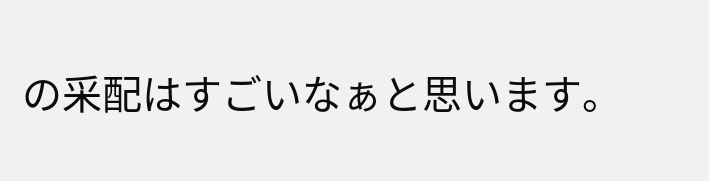の采配はすごいなぁと思います。